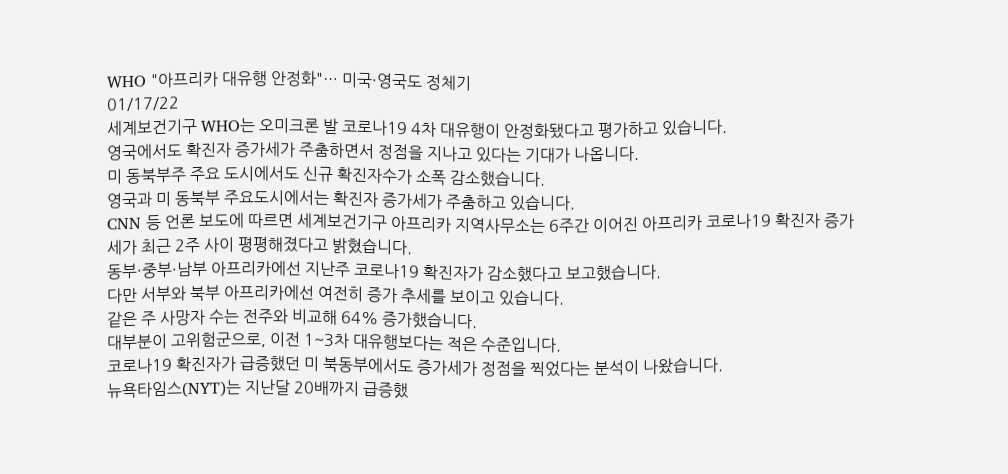WHO "아프리카 대유행 안정화"… 미국·영국도 정체기
01/17/22
세계보건기구 WHO는 오미크론 발 코로나19 4차 대유행이 안정화됐다고 평가하고 있습니다.
영국에서도 확진자 증가세가 주춤하면서 정점을 지나고 있다는 기대가 나옵니다.
미 동북부주 주요 도시에서도 신규 확진자수가 소폭 감소했습니다.
영국과 미 동북부 주요도시에서는 확진자 증가세가 주춤하고 있습니다.
CNN 등 언론 보도에 따르면 세계보건기구 아프리카 지역사무소는 6주간 이어진 아프리카 코로나19 확진자 증가세가 최근 2주 사이 평평해졌다고 밝혔습니다.
동부·중부·남부 아프리카에선 지난주 코로나19 확진자가 감소했다고 보고했습니다.
다만 서부와 북부 아프리카에선 여전히 증가 추세를 보이고 있습니다.
같은 주 사망자 수는 전주와 비교해 64% 증가했습니다.
대부분이 고위험군으로, 이전 1~3차 대유행보다는 적은 수준입니다.
코로나19 확진자가 급증했던 미 북동부에서도 증가세가 정점을 찍었다는 분석이 나왔습니다.
뉴욕타임스(NYT)는 지난달 20배까지 급증했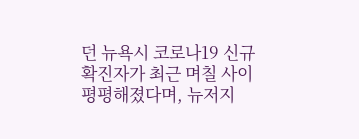던 뉴욕시 코로나19 신규 확진자가 최근 며칠 사이 평평해졌다며, 뉴저지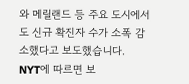와 메릴랜드 등 주요 도시에서도 신규 확진자 수가 소폭 감소했다고 보도했습니다.
NYT에 따르면 보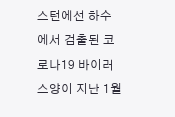스턴에선 하수에서 검출된 코로나19 바이러스양이 지난 1월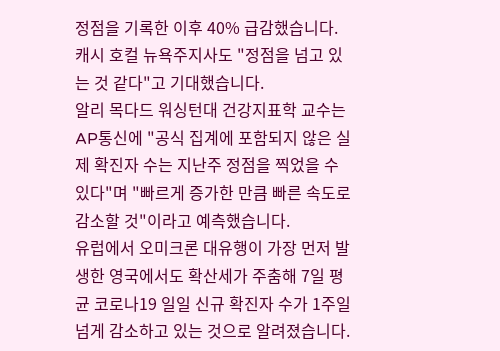정점을 기록한 이후 40% 급감했습니다.
캐시 호컬 뉴욕주지사도 "정점을 넘고 있는 것 같다"고 기대했습니다.
알리 목다드 워싱턴대 건강지표학 교수는 AP통신에 "공식 집계에 포함되지 않은 실제 확진자 수는 지난주 정점을 찍었을 수 있다"며 "빠르게 증가한 만큼 빠른 속도로 감소할 것"이라고 예측했습니다.
유럽에서 오미크론 대유행이 가장 먼저 발생한 영국에서도 확산세가 주춤해 7일 평균 코로나19 일일 신규 확진자 수가 1주일 넘게 감소하고 있는 것으로 알려졌습니다.